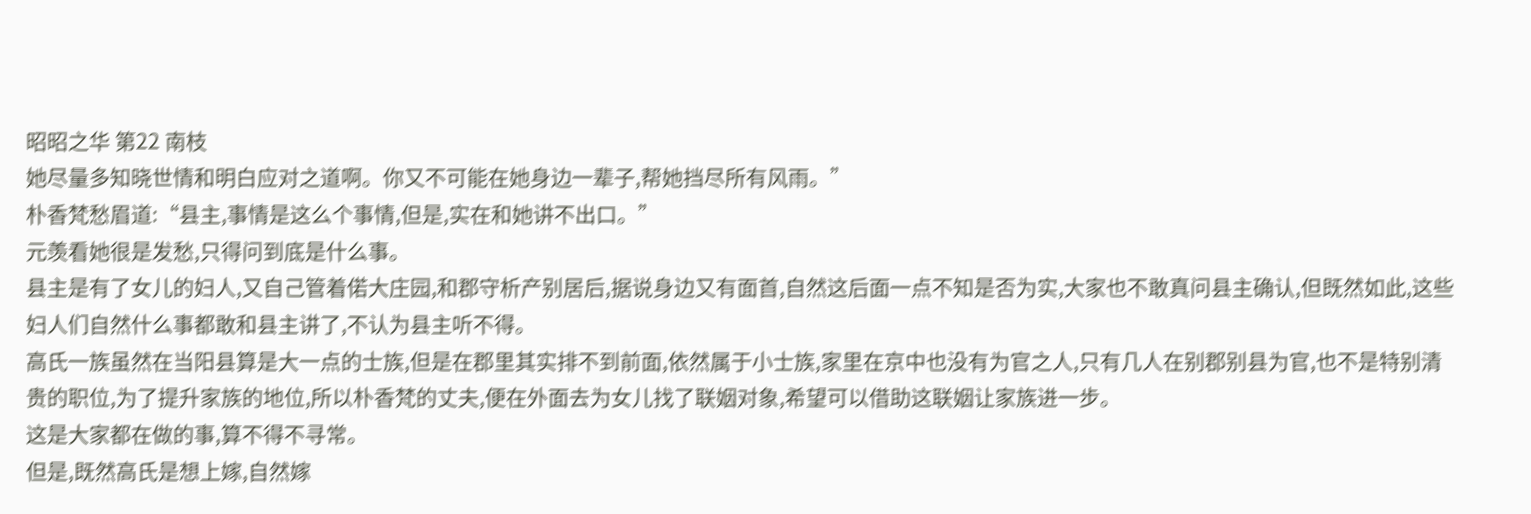昭昭之华 第22 南枝
她尽量多知晓世情和明白应对之道啊。你又不可能在她身边一辈子,帮她挡尽所有风雨。”
朴香梵愁眉道:“县主,事情是这么个事情,但是,实在和她讲不出口。”
元羡看她很是发愁,只得问到底是什么事。
县主是有了女儿的妇人,又自己管着偌大庄园,和郡守析产别居后,据说身边又有面首,自然这后面一点不知是否为实,大家也不敢真问县主确认,但既然如此,这些妇人们自然什么事都敢和县主讲了,不认为县主听不得。
高氏一族虽然在当阳县算是大一点的士族,但是在郡里其实排不到前面,依然属于小士族,家里在京中也没有为官之人,只有几人在别郡别县为官,也不是特别清贵的职位,为了提升家族的地位,所以朴香梵的丈夫,便在外面去为女儿找了联姻对象,希望可以借助这联姻让家族进一步。
这是大家都在做的事,算不得不寻常。
但是,既然高氏是想上嫁,自然嫁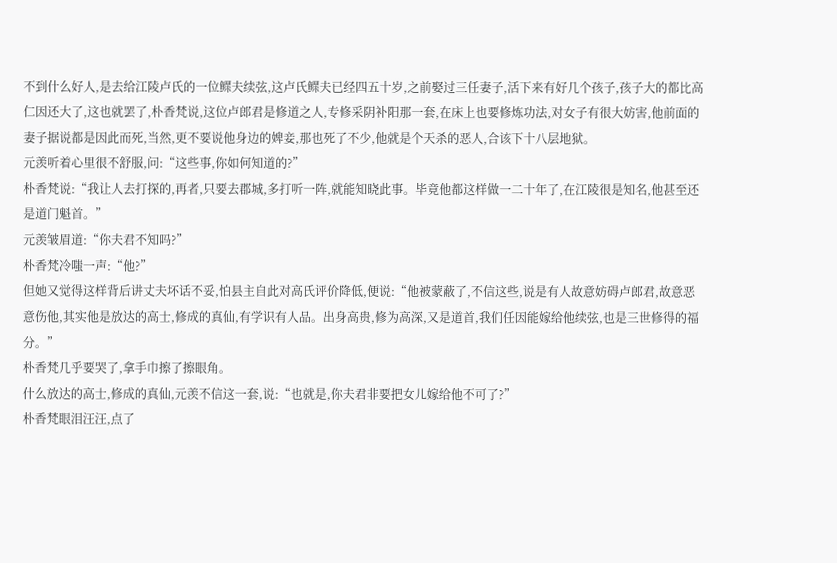不到什么好人,是去给江陵卢氏的一位鳏夫续弦,这卢氏鳏夫已经四五十岁,之前娶过三任妻子,活下来有好几个孩子,孩子大的都比高仁因还大了,这也就罢了,朴香梵说,这位卢郎君是修道之人,专修采阴补阳那一套,在床上也要修炼功法,对女子有很大妨害,他前面的妻子据说都是因此而死,当然,更不要说他身边的婢妾,那也死了不少,他就是个天杀的恶人,合该下十八层地狱。
元羡听着心里很不舒服,问:“这些事,你如何知道的?”
朴香梵说:“我让人去打探的,再者,只要去郡城,多打听一阵,就能知晓此事。毕竟他都这样做一二十年了,在江陵很是知名,他甚至还是道门魁首。”
元羡皱眉道:“你夫君不知吗?”
朴香梵冷嗤一声:“他?”
但她又觉得这样背后讲丈夫坏话不妥,怕县主自此对高氏评价降低,便说:“他被蒙蔽了,不信这些,说是有人故意妨碍卢郎君,故意恶意伤他,其实他是放达的高士,修成的真仙,有学识有人品。出身高贵,修为高深,又是道首,我们任因能嫁给他续弦,也是三世修得的福分。”
朴香梵几乎要哭了,拿手巾擦了擦眼角。
什么放达的高士,修成的真仙,元羡不信这一套,说:“也就是,你夫君非要把女儿嫁给他不可了?”
朴香梵眼泪汪汪,点了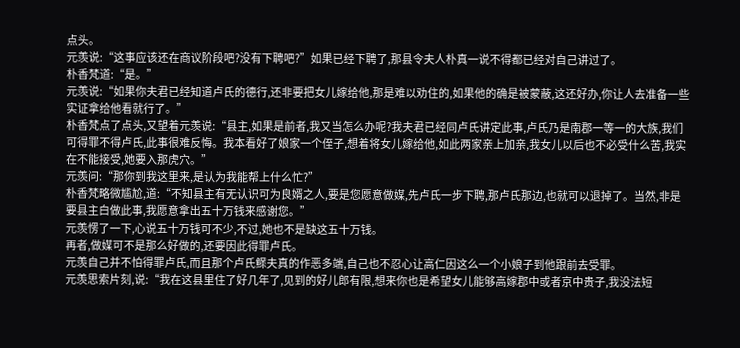点头。
元羡说:“这事应该还在商议阶段吧?没有下聘吧?”如果已经下聘了,那县令夫人朴真一说不得都已经对自己讲过了。
朴香梵道:“是。”
元羡说:“如果你夫君已经知道卢氏的德行,还非要把女儿嫁给他,那是难以劝住的,如果他的确是被蒙蔽,这还好办,你让人去准备一些实证拿给他看就行了。”
朴香梵点了点头,又望着元羡说:“县主,如果是前者,我又当怎么办呢?我夫君已经同卢氏讲定此事,卢氏乃是南郡一等一的大族,我们可得罪不得卢氏,此事很难反悔。我本看好了娘家一个侄子,想着将女儿嫁给他,如此两家亲上加亲,我女儿以后也不必受什么苦,我实在不能接受,她要入那虎穴。”
元羡问:“那你到我这里来,是认为我能帮上什么忙?”
朴香梵略微尴尬,道:“不知县主有无认识可为良婿之人,要是您愿意做媒,先卢氏一步下聘,那卢氏那边,也就可以退掉了。当然,非是要县主白做此事,我愿意拿出五十万钱来感谢您。”
元羡愣了一下,心说五十万钱可不少,不过,她也不是缺这五十万钱。
再者,做媒可不是那么好做的,还要因此得罪卢氏。
元羡自己并不怕得罪卢氏,而且那个卢氏鳏夫真的作恶多端,自己也不忍心让高仁因这么一个小娘子到他跟前去受罪。
元羡思索片刻,说:“我在这县里住了好几年了,见到的好儿郎有限,想来你也是希望女儿能够高嫁郡中或者京中贵子,我没法短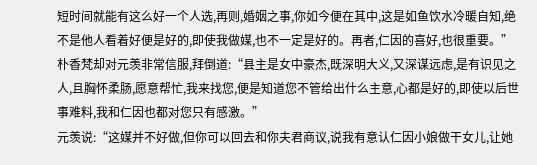短时间就能有这么好一个人选,再则,婚姻之事,你如今便在其中,这是如鱼饮水冷暖自知,绝不是他人看着好便是好的,即使我做媒,也不一定是好的。再者,仁因的喜好,也很重要。”
朴香梵却对元羡非常信服,拜倒道:“县主是女中豪杰,既深明大义,又深谋远虑,是有识见之人,且胸怀柔肠,愿意帮忙,我来找您,便是知道您不管给出什么主意,心都是好的,即使以后世事难料,我和仁因也都对您只有感激。”
元羡说:“这媒并不好做,但你可以回去和你夫君商议,说我有意认仁因小娘做干女儿,让她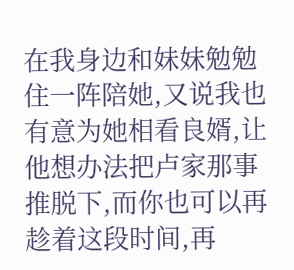在我身边和妹妹勉勉住一阵陪她,又说我也有意为她相看良婿,让他想办法把卢家那事推脱下,而你也可以再趁着这段时间,再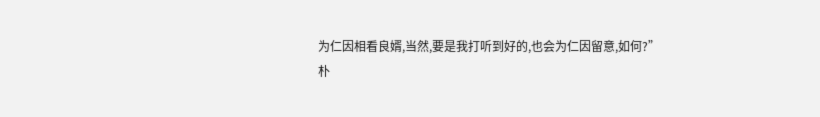为仁因相看良婿,当然,要是我打听到好的,也会为仁因留意,如何?”
朴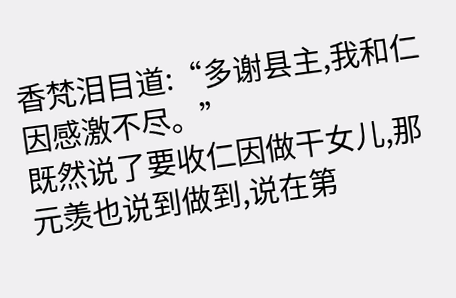香梵泪目道:“多谢县主,我和仁因感激不尽。”
既然说了要收仁因做干女儿,那元羡也说到做到,说在第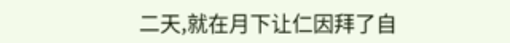二天,就在月下让仁因拜了自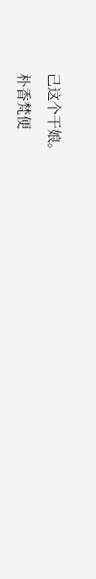己这个干娘。
朴香梵便